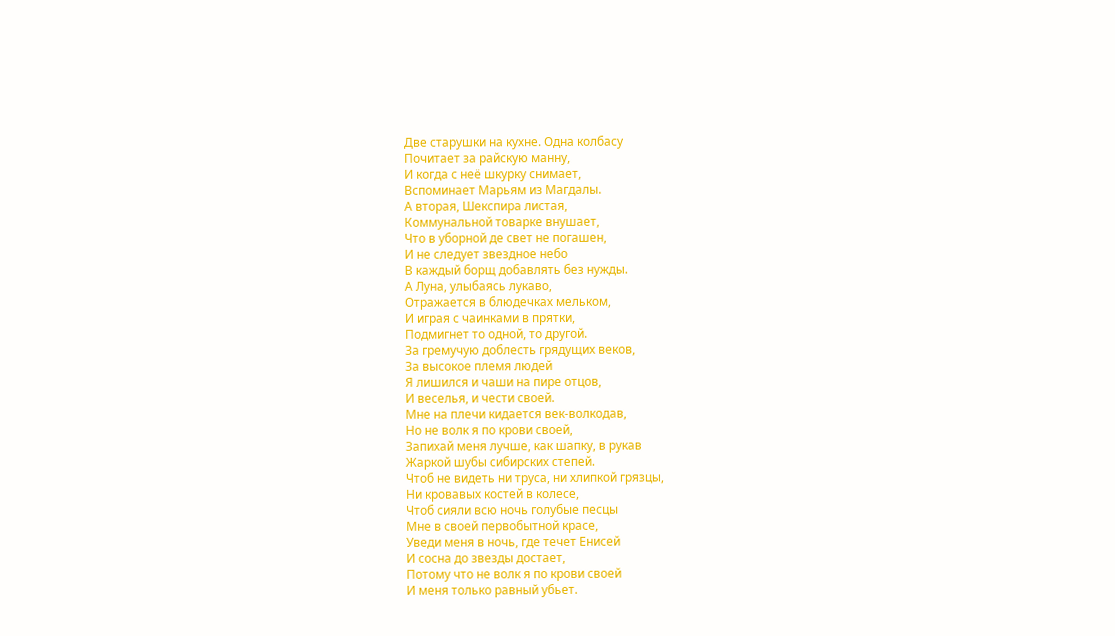Две старушки на кухне. Одна колбасу
Почитает за райскую манну,
И когда с неё шкурку снимает,
Вспоминает Марьям из Магдалы.
А вторая, Шекспира листая,
Коммунальной товарке внушает,
Что в уборной де свет не погашен,
И не следует звездное небо
В каждый борщ добавлять без нужды.
А Луна, улыбаясь лукаво,
Отражается в блюдечках мельком,
И играя с чаинками в прятки,
Подмигнет то одной, то другой.
За гремучую доблесть грядущих веков,
За высокое племя людей
Я лишился и чаши на пире отцов,
И веселья, и чести своей.
Мне на плечи кидается век-волкодав,
Но не волк я по крови своей,
Запихай меня лучше, как шапку, в рукав
Жаркой шубы сибирских степей.
Чтоб не видеть ни труса, ни хлипкой грязцы,
Ни кровавых костей в колесе,
Чтоб сияли всю ночь голубые песцы
Мне в своей первобытной красе,
Уведи меня в ночь, где течет Енисей
И сосна до звезды достает,
Потому что не волк я по крови своей
И меня только равный убьет.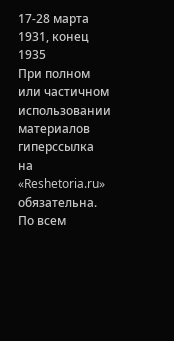17-28 марта 1931, конец 1935
При полном или частичном использовании материалов гиперссылка на «Reshetoria.ru» обязательна. По всем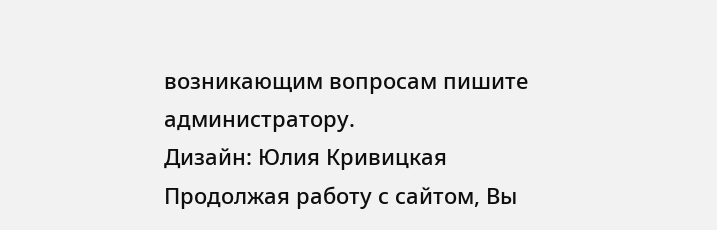возникающим вопросам пишите администратору.
Дизайн: Юлия Кривицкая
Продолжая работу с сайтом, Вы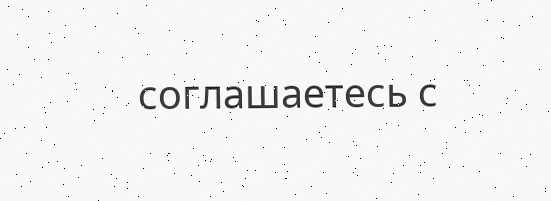соглашаетесь с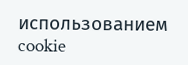использованием cookie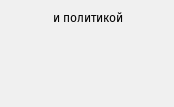и политикой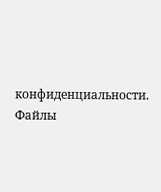конфиденциальности. Файлы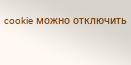cookie можно отключить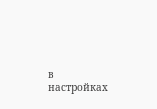в настройках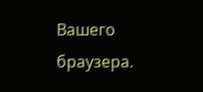Вашего браузера.